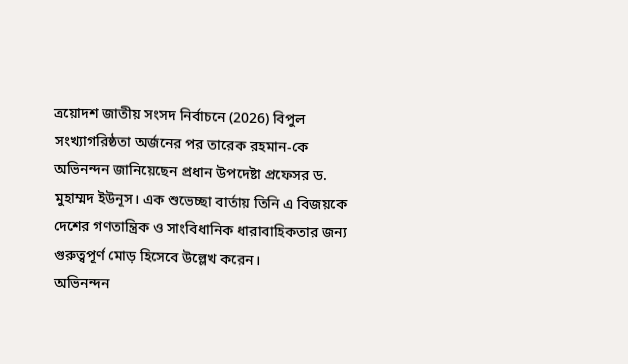ত্রয়োদশ জাতীয় সংসদ নির্বাচনে (2026) বিপুল সংখ্যাগরিষ্ঠতা অর্জনের পর তারেক রহমান-কে অভিনন্দন জানিয়েছেন প্রধান উপদেষ্টা প্রফেসর ড. মুহাম্মদ ইউনূস। এক শুভেচ্ছা বার্তায় তিনি এ বিজয়কে দেশের গণতান্ত্রিক ও সাংবিধানিক ধারাবাহিকতার জন্য গুরুত্বপূর্ণ মোড় হিসেবে উল্লেখ করেন।
অভিনন্দন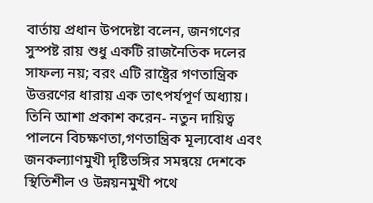বার্তায় প্রধান উপদেষ্টা বলেন, জনগণের সুস্পষ্ট রায় শুধু একটি রাজনৈতিক দলের সাফল্য নয়; বরং এটি রাষ্ট্রের গণতান্ত্রিক উত্তরণের ধারায় এক তাৎপর্যপূর্ণ অধ্যায়। তিনি আশা প্রকাশ করেন- নতুন দায়িত্ব পালনে বিচক্ষণতা,গণতান্ত্রিক মূল্যবোধ এবং জনকল্যাণমুখী দৃষ্টিভঙ্গির সমন্বয়ে দেশকে স্থিতিশীল ও উন্নয়নমুখী পথে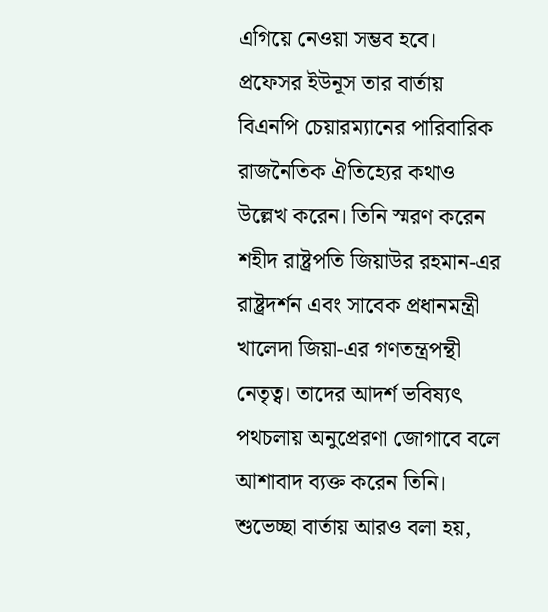এগিয়ে নেওয়া সম্ভব হবে।
প্রফেসর ইউনূস তার বার্তায় বিএনপি চেয়ারম্যানের পারিবারিক রাজনৈতিক ঐতিহ্যের কথাও উল্লেখ করেন। তিনি স্মরণ করেন শহীদ রাষ্ট্রপতি জিয়াউর রহমান-এর রাষ্ট্রদর্শন এবং সাবেক প্রধানমন্ত্রী খালেদা জিয়া-এর গণতন্ত্রপন্থী নেতৃত্ব। তাদের আদর্শ ভবিষ্যৎ পথচলায় অনুপ্রেরণা জোগাবে বলে আশাবাদ ব্যক্ত করেন তিনি।
শুভেচ্ছা বার্তায় আরও বলা হয়,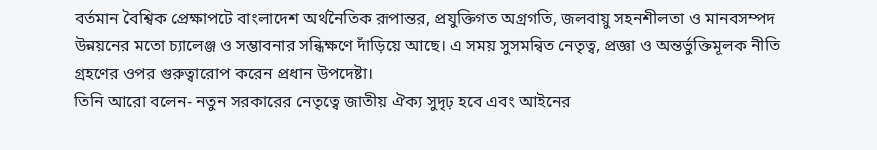বর্তমান বৈশ্বিক প্রেক্ষাপটে বাংলাদেশ অর্থনৈতিক রূপান্তর, প্রযুক্তিগত অগ্রগতি, জলবায়ু সহনশীলতা ও মানবসম্পদ উন্নয়নের মতো চ্যালেঞ্জ ও সম্ভাবনার সন্ধিক্ষণে দাঁড়িয়ে আছে। এ সময় সুসমন্বিত নেতৃত্ব, প্রজ্ঞা ও অন্তর্ভুক্তিমূলক নীতি গ্রহণের ওপর গুরুত্বারোপ করেন প্রধান উপদেষ্টা।
তিনি আরো বলেন- নতুন সরকারের নেতৃত্বে জাতীয় ঐক্য সুদৃঢ় হবে এবং আইনের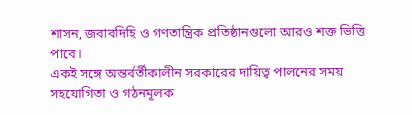শাসন, জবাবদিহি ও গণতান্ত্রিক প্রতিষ্ঠানগুলো আরও শক্ত ভিত্তি পাবে।
একই সঙ্গে অন্তর্বর্তীকালীন সরকারের দায়িত্ব পালনের সময় সহযোগিতা ও গঠনমূলক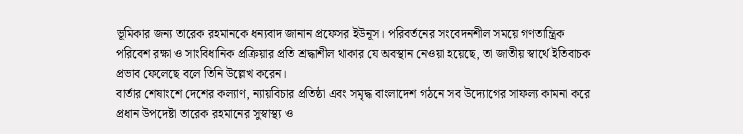ভূমিকার জন্য তারেক রহমানকে ধন্যবাদ জানান প্রফেসর ইউনূস। পরিবর্তনের সংবেদনশীল সময়ে গণতান্ত্রিক পরিবেশ রক্ষা ও সাংবিধানিক প্রক্রিয়ার প্রতি শ্রদ্ধাশীল থাকার যে অবস্থান নেওয়া হয়েছে, তা জাতীয় স্বার্থে ইতিবাচক প্রভাব ফেলেছে বলে তিনি উল্লেখ করেন।
বার্তার শেষাংশে দেশের কল্যাণ, ন্যায়বিচার প্রতিষ্ঠা এবং সমৃদ্ধ বাংলাদেশ গঠনে সব উদ্যোগের সাফল্য কামনা করে প্রধান উপদেষ্টা তারেক রহমানের সুস্বাস্থ্য ও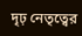দৃঢ় নেতৃত্বের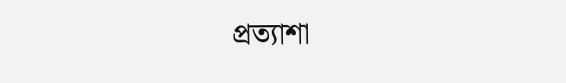প্রত্যাশা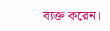ব্যক্ত করেন।